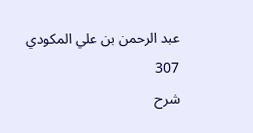عبد الرحمن بن علي المكودي
307
شرح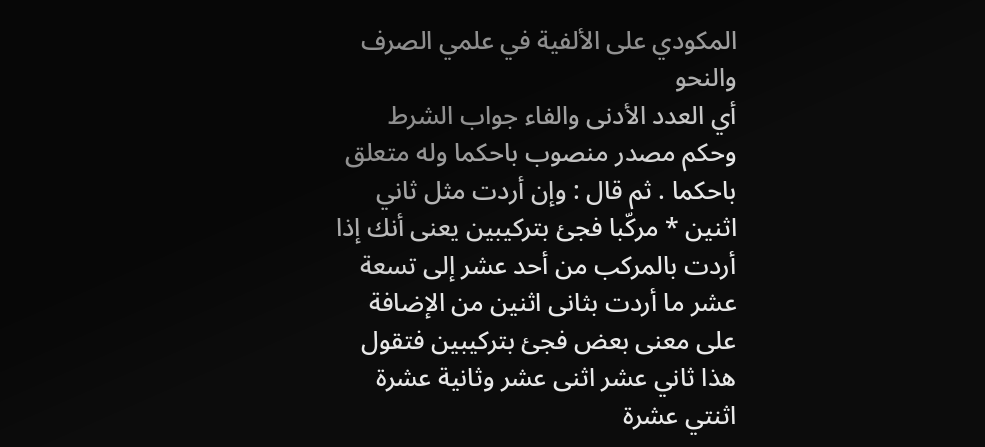المكودي على الألفية في علمي الصرف والنحو
أي العدد الأدنى والفاء جواب الشرط وحكم مصدر منصوب باحكما وله متعلق باحكما . ثم قال : وإن أردت مثل ثاني اثنين * مركّبا فجئ بتركيبين يعنى أنك إذا أردت بالمركب من أحد عشر إلى تسعة عشر ما أردت بثانى اثنين من الإضافة على معنى بعض فجئ بتركيبين فتقول هذا ثاني عشر اثنى عشر وثانية عشرة اثنتي عشرة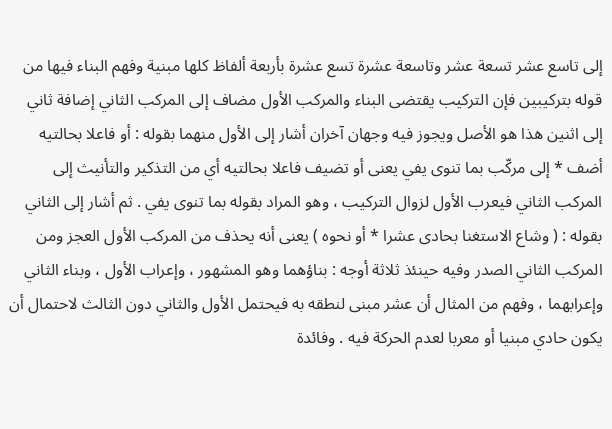إلى تاسع عشر تسعة عشر وتاسعة عشرة تسع عشرة بأربعة ألفاظ كلها مبنية وفهم البناء فيها من قوله بتركيبين فإن التركيب يقتضى البناء والمركب الأول مضاف إلى المركب الثاني إضافة ثاني إلى اثنين هذا هو الأصل ويجوز فيه وجهان آخران أشار إلى الأول منهما بقوله : أو فاعلا بحالتيه أضف * إلى مركّب بما تنوى يفي يعنى أو تضيف فاعلا بحالتيه أي من التذكير والتأنيث إلى المركب الثاني فيعرب الأول لزوال التركيب ، وهو المراد بقوله بما تنوى يفي . ثم أشار إلى الثاني بقوله : ( وشاع الاستغنا بحادى عشرا * أو نحوه ) يعنى أنه يحذف من المركب الأول العجز ومن المركب الثاني الصدر وفيه حينئذ ثلاثة أوجه : بناؤهما وهو المشهور ، وإعراب الأول ، وبناء الثاني وإعرابهما ، وفهم من المثال أن عشر مبنى لنطقه به فيحتمل الأول والثاني دون الثالث لاحتمال أن يكون حادي مبنيا أو معربا لعدم الحركة فيه . وفائدة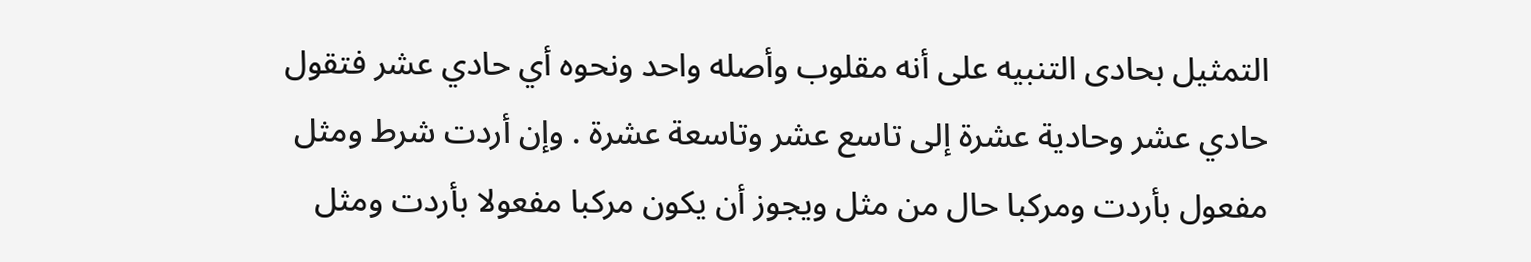التمثيل بحادى التنبيه على أنه مقلوب وأصله واحد ونحوه أي حادي عشر فتقول حادي عشر وحادية عشرة إلى تاسع عشر وتاسعة عشرة . وإن أردت شرط ومثل مفعول بأردت ومركبا حال من مثل ويجوز أن يكون مركبا مفعولا بأردت ومثل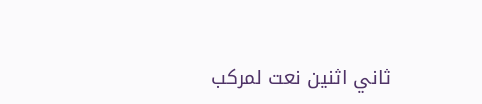ثاني اثنين نعت لمركب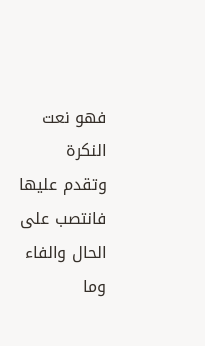فهو نعت النكرة وتقدم عليها فانتصب على الحال والفاء وما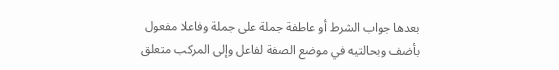بعدها جواب الشرط أو عاطفة جملة على جملة وفاعلا مفعول بأضف وبحالتيه في موضع الصفة لفاعل وإلى المركب متعلق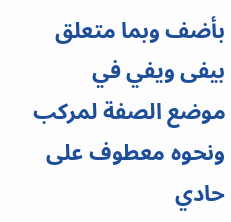بأضف وبما متعلق بيفى ويفي في موضع الصفة لمركب ونحوه معطوف على حادي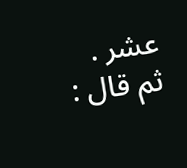عشر . ثم قال :